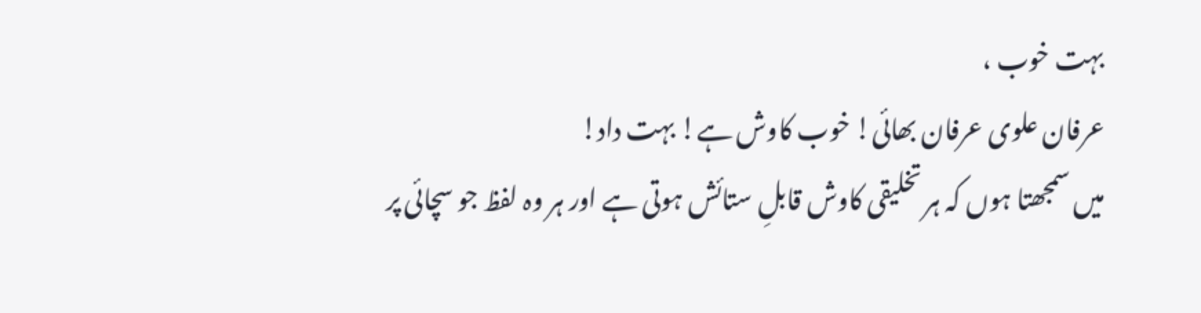بہت خوب ،
عرفان علوی عرفان بھائی! خوب کاوش ہے! بہت داد!
میں سمجھتا ہوں کہ ہر تخلیقی کاوش قابلِ ستائش ہوتی ہے اور ہر وہ لفظ جو سچائی پر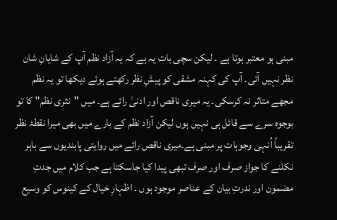مبنی ہو معتبر ہوتا ہے ۔ لیکن سچی بات یہ ہے کہ یہ آزاد نظم آپ کے شایانِ شان نظر نہیں آئی۔ آپ کی کہنہ مشقی کو پیشِ نظر رکھتے ہوئے دیکھا تو یہ نظم مجھے متاثر نہ کرسکی۔ یہ میری ناقص اور ادنیٰ رائے ہے۔ میں "نثری نظم" کا تو بوجوہ سرے سے قائل ہی نہیں ہوں لیکن آزاد نظم کے بارے میں بھی میرا نقطۂ نظر تقریباً اُنہی وجوہات پر مبنی ہے۔میری ناقص رائے میں روایتی پابندیوں سے باہر نکلنے کا جواز صرف اور صرف تبھی پیدا کیا جاسکتا ہے جب کلام میں جدتِ مضمون اور ندرتِ بیان کے عناصر موجود ہوں ۔ اظہارِ خیال کے کینوس کو وسیع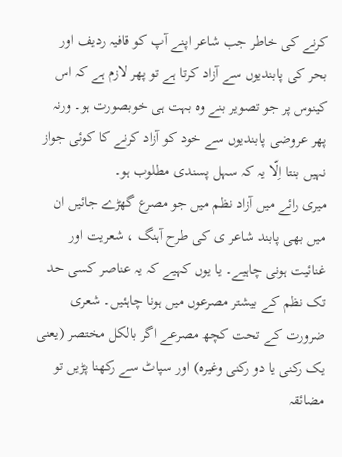کرنے کی خاطر جب شاعر اپنے آپ کو قافیہ ردیف اور بحر کی پابندیوں سے آزاد کرتا ہے تو پھر لازم ہے کہ اس کینوس پر جو تصویر بنے وہ بہت ہی خوبصورت ہو۔ ورنہ پھر عروضی پابندیوں سے خود کو آزاد کرنے کا کوئی جواز نہیں بنتا اِلّا یہ کہ سہل پسندی مطلوب ہو۔
میری رائے میں آزاد نظم میں جو مصرع گھڑے جائیں ان میں بھی پابند شاعر ی کی طرح آہنگ ، شعریت اور غنائیت ہونی چاہیے۔ یا یوں کہیے کہ یہ عناصر کسی حد تک نظم کے بیشتر مصرعوں میں ہونا چاہئیں۔ شعری ضرورت کے تحت کچھ مصرعے اگر بالکل مختصر (یعنی یک رکنی یا دو رکنی وغیرہ) اور سپاٹ سے رکھنا پڑیں تو مضائقہ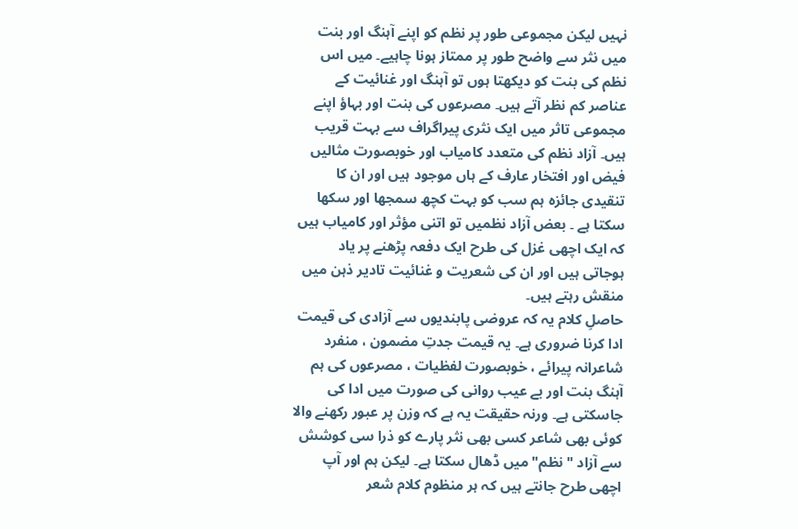نہیں لیکن مجموعی طور پر نظم کو اپنے آہنگ اور بنت میں نثر سے واضح طور پر ممتاز ہونا چاہیے۔ میں اس نظم کی بنت کو دیکھتا ہوں تو آہنگ اور غنائیت کے عناصر کم نظر آتے ہیں۔ مصرعوں کی بنت اور بہاؤ اپنے مجموعی تاثر میں ایک نثری پیراگراف سے بہت قریب ہیں۔ آزاد نظم کی متعدد کامیاب اور خوبصورت مثالیں فیض اور افتخار عارف کے ہاں موجود ہیں اور ان کا تنقیدی جائزہ ہم سب کو بہت کچھ سمجھا اور سکھا سکتا ہے ۔ بعض آزاد نظمیں تو اتنی مؤثر اور کامیاب ہیں کہ ایک اچھی غزل کی طرح ایک دفعہ پڑھنے پر یاد ہوجاتی ہیں اور ان کی شعریت و غنائیت تادیر ذہن میں منقش رہتے ہیں۔
حاصلِ کلام یہ کہ عروضی پابندیوں سے آزادی کی قیمت ادا کرنا ضروری ہے۔ یہ قیمت جدتِ مضمون ، منفرد شاعرانہ پیرائے ، خوبصورت لفظیات ، مصرعوں کی ہم آہنگ بنت اور بے عیب روانی کی صورت میں ادا کی جاسکتی ہے۔ ورنہ حقیقت یہ ہے کہ وزن پر عبور رکھنے والا کوئی بھی شاعر کسی بھی نثر پارے کو ذرا سی کوشش سے آزاد "نظم" میں ڈھال سکتا ہے۔ لیکن ہم اور آپ اچھی طرح جانتے ہیں کہ ہر منظوم کلام شعر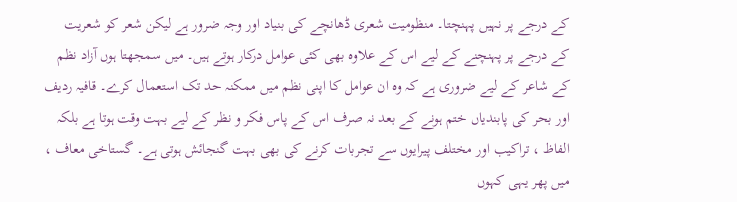کے درجے پر نہیں پہنچتا۔ منظومیت شعری ڈھانچے کی بنیاد اور وجہ ضرور ہے لیکن شعر کو شعریت کے درجے پر پہنچنے کے لیے اس کے علاوہ بھی کئی عوامل درکار ہوتے ہیں۔ میں سمجھتا ہوں آزاد نظم کے شاعر کے لیے ضروری ہے کہ وہ ان عوامل کا اپنی نظم میں ممکنہ حد تک استعمال کرے۔ قافیہ ردیف اور بحر کی پابندیاں ختم ہونے کے بعد نہ صرف اس کے پاس فکر و نظر کے لیے بہت وقت ہوتا ہے بلکہ الفاظ ، تراکیب اور مختلف پیرایوں سے تجربات کرنے کی بھی بہت گنجائش ہوتی ہے۔ گستاخی معاف ، میں پھر یہی کہوں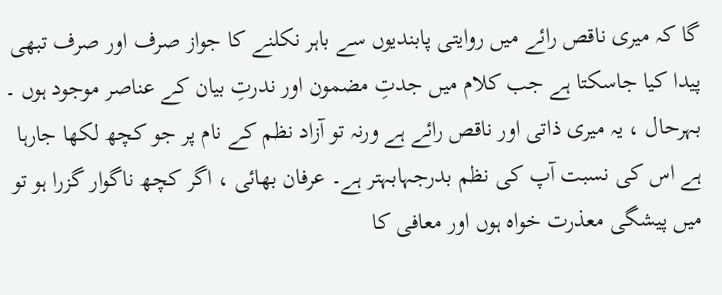گا کہ میری ناقص رائے میں روایتی پابندیوں سے باہر نکلنے کا جواز صرف اور صرف تبھی پیدا کیا جاسکتا ہے جب کلام میں جدتِ مضمون اور ندرتِ بیان کے عناصر موجود ہوں ۔ بہرحال ، یہ میری ذاتی اور ناقص رائے ہے ورنہ تو آزاد نظم کے نام پر جو کچھ لکھا جارہا ہے اس کی نسبت آپ کی نظم بدرجہابہتر ہے۔ عرفان بھائی ، اگر کچھ ناگوار گزرا ہو تو میں پیشگی معذرت خواہ ہوں اور معافی کا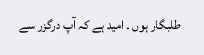طلبگار ہوں ۔ امید ہے کہ آپ درگزر سے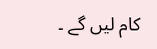کام لیں گے ۔